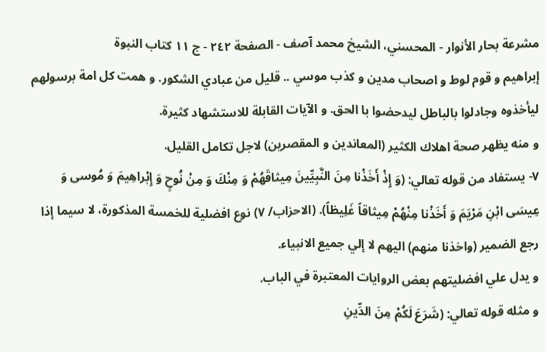مشرعة بحار الأنوار - المحسني، الشيخ محمد آصف - الصفحة ٢٤٢ - ج ١١ كتاب النبوة
إبراهيم و قوم لوط و اصحاب مدين و كذب موسي .. قليل من عبادي الشكور. و همت كل امة برسولهم ليأخذوه وجادلوا بالباطل ليدحضوا با الحق. و الآيات القابلة للاستشهاد كثيرة.
و منه يظهر صحة اهلاك الكثير (المعاندين و المقصرين) لاجل تكامل القليل.
٧- يستفاد من قوله تعالي: (وَ إِذْ أَخَذْنا مِنَ النَّبِيِّينَ مِيثاقَهُمْ وَ مِنْكَ وَ مِنْ نُوحٍ وَ إِبْراهِيمَ وَ مُوسى وَ عِيسَى ابْنِ مَرْيَمَ وَ أَخَذْنا مِنْهُمْ مِيثاقاً غَلِيظاً). (الاحزاب/ ٧) نوع افضلية للخمسة المذكورة، لا سيما إذا رجع الضمير (واخذنا منهم) اليهم لا إلي جميع الانبياء.
و يدل علي افضليتهم بعض الروايات المعتبرة في الباب.
و مثله قوله تعالي: (شَرَعَ لَكُمْ مِنَ الدِّينِ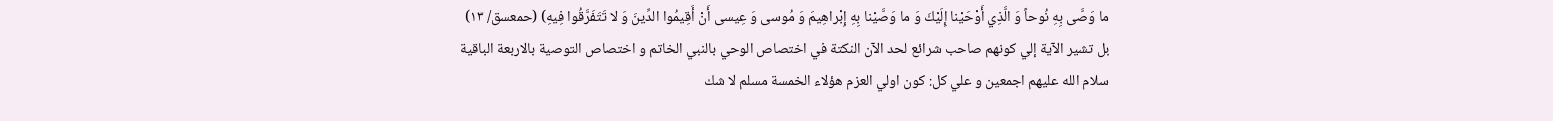ما وَصَّى بِهِ نُوحاً وَ الَّذِي أَوْحَيْنا إِلَيْكَ وَ ما وَصَّيْنا بِهِ إِبْراهِيمَ وَ مُوسى وَ عِيسى أَنْ أَقِيمُوا الدِّينَ وَ لا تَتَفَرَّقُوا فِيهِ) (حمعسق/ ١٣) بل تشير الآية إلي كونهم صاحب شرائع لحد الآن النكتة في اختصاص الوحي بالنبي الخاتم و اختصاص التوصية بالاربعة الباقية سلام الله عليهم اجمعين و علي كل: كون اولي العزم هؤلاء الخمسة مسلم لا شك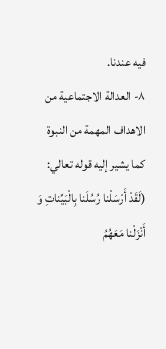فيه عندنا.
٨- العدالة الاجتماعية من الاهداف المهمة من النبوة كما يشير إليه قوله تعالي: (لَقَدْ أَرْسَلْنا رُسُلَنا بِالْبَيِّناتِ وَ أَنْزَلْنا مَعَهُمُ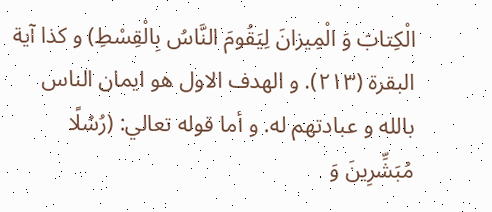الْكِتابَ وَ الْمِيزانَ لِيَقُومَ النَّاسُ بِالْقِسْطِ) و كذا آية البقرة (٢١٣). و الهدف الاول هو ايمان الناس بالله و عبادتهم له. و أما قوله تعالي: (رُسُلًا مُبَشِّرِينَ وَ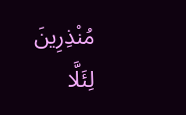مُنْذِرِينَ لِئَلَّا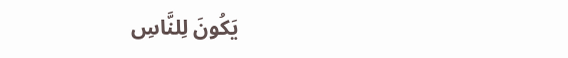يَكُونَ لِلنَّاسِ